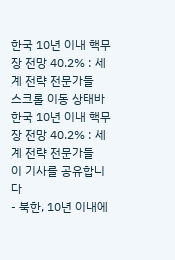한국 10년 이내 핵무장 전망 40.2% : 세계 전략 전문가들
스크롤 이동 상태바
한국 10년 이내 핵무장 전망 40.2% : 세계 전략 전문가들
이 기사를 공유합니다
- 북한, 10년 이내에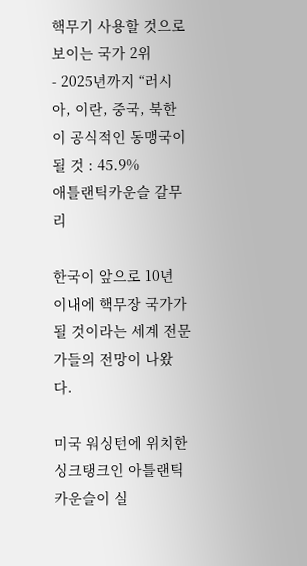핵무기 사용할 것으로 보이는 국가 2위
- 2025년까지 “러시아, 이란, 중국, 북한이 공식적인 동맹국이 될 것 : 45.9%
애틀랜틱카운슬 갈무리

한국이 앞으로 10년 이내에 핵무장 국가가 될 것이라는 세계 전문가들의 전망이 나왔다.

미국 워싱턴에 위치한 싱크탱크인 아틀랜틱카운슬이 실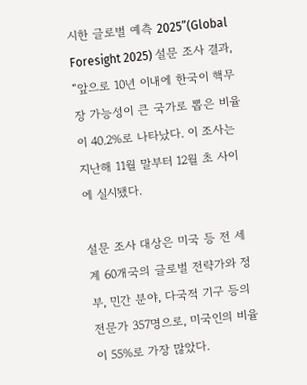시한 글로벌 예측 2025”(Global Foresight 2025) 설문 조사 결과, “앞으로 10년 이내에 한국이 핵무장 가능성이 큰 국가로 뽑은 비율이 40.2%로 나타났다. 이 조사는 지난해 11월 말부터 12월 초 사이에 실시됐다.

설문 조사 대상은 미국 등 전 세계 60개국의 글로벌 전략가와 정부, 민간 분야, 다국적 기구 등의 전문가 357명으로, 미국인의 비율이 55%로 가장 많았다.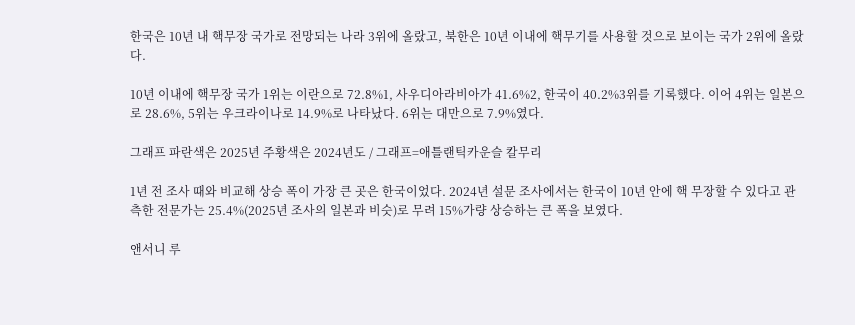한국은 10년 내 핵무장 국가로 전망되는 나라 3위에 올랐고, 북한은 10년 이내에 핵무기를 사용할 것으로 보이는 국가 2위에 올랐다.

10년 이내에 핵무장 국가 1위는 이란으로 72.8%1, 사우디아라비아가 41.6%2, 한국이 40.2%3위를 기록했다. 이어 4위는 일본으로 28.6%, 5위는 우크라이나로 14.9%로 나타났다. 6위는 대만으로 7.9%였다.

그래프 파란색은 2025년 주황색은 2024년도 / 그래프=애틀랜틱카운슬 칼무리

1년 전 조사 때와 비교해 상승 폭이 가장 큰 곳은 한국이었다. 2024년 설문 조사에서는 한국이 10년 안에 핵 무장할 수 있다고 관측한 전문가는 25.4%(2025년 조사의 일본과 비슷)로 무려 15%가량 상승하는 큰 폭을 보였다.

앤서니 루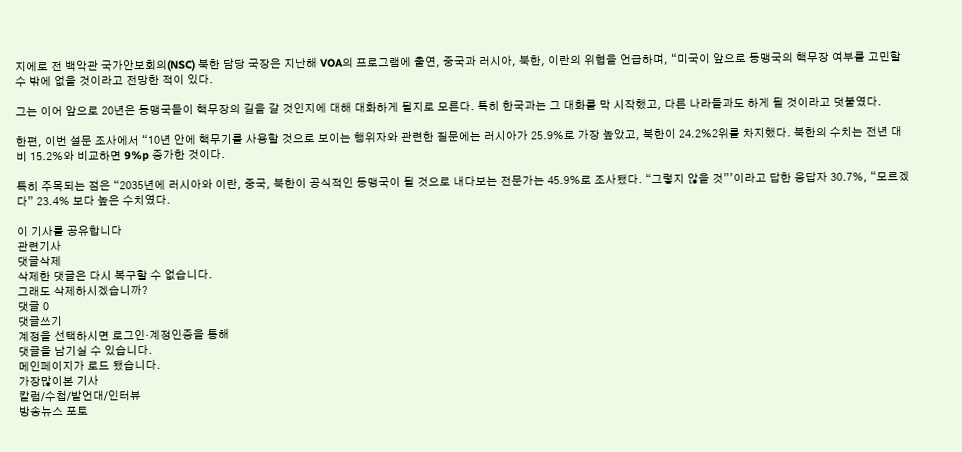지에로 전 백악관 국가안보회의(NSC) 북한 담당 국장은 지난해 VOA의 프로그램에 출연, 중국과 러시아, 북한, 이란의 위협을 언급하며, “미국이 앞으로 동맹국의 핵무장 여부를 고민할 수 밖에 없을 것이라고 전망한 적이 있다.

그는 이어 앞으로 20년은 동맹국들이 핵무장의 길을 갈 것인지에 대해 대화하게 될지로 모른다. 특히 한국과는 그 대화를 막 시작했고, 다른 나라들과도 하게 될 것이라고 덧붙였다.

한편, 이번 설문 조사에서 “10년 안에 핵무기를 사용할 것으로 보이는 행위자와 관련한 질문에는 러시아가 25.9%로 가장 높았고, 북한이 24.2%2위를 차지했다. 북한의 수치는 전년 대비 15.2%와 비교하면 9%p 증가한 것이다.

특히 주목되는 점은 “2035년에 러시아와 이란, 중국, 북한이 공식적인 동맹국이 될 것으로 내다보는 전문가는 45.9%로 조사됐다. “그렇지 않을 것”’이라고 답한 응답자 30.7%, “모르겠다” 23.4% 보다 높은 수치였다.

이 기사를 공유합니다
관련기사
댓글삭제
삭제한 댓글은 다시 복구할 수 없습니다.
그래도 삭제하시겠습니까?
댓글 0
댓글쓰기
계정을 선택하시면 로그인·계정인증을 통해
댓글을 남기실 수 있습니다.
메인페이지가 로드 됐습니다.
가장많이본 기사
칼럼/수첩/발언대/인터뷰
방송뉴스 포토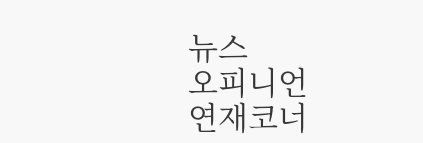뉴스
오피니언
연재코너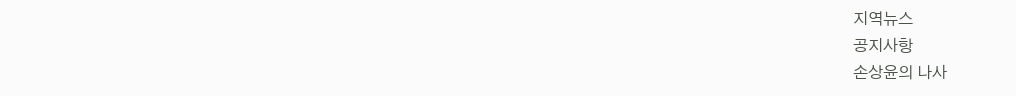지역뉴스
공지사항
손상윤의 나사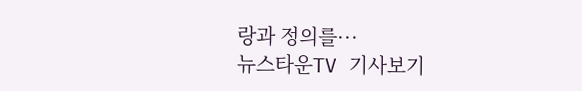랑과 정의를···
뉴스타운TV 기사보기